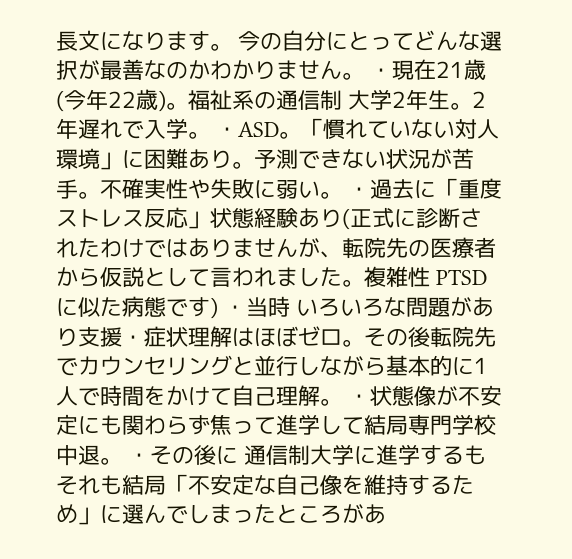長文になります。 今の自分にとってどんな選択が最善なのかわかりません。 ・現在21歳(今年22歳)。福祉系の通信制 大学2年生。2年遅れで入学。 ・ASD。「慣れていない対人環境」に困難あり。予測できない状況が苦手。不確実性や失敗に弱い。 ・過去に「重度ストレス反応」状態経験あり(正式に診断されたわけではありませんが、転院先の医療者から仮説として言われました。複雑性 PTSD に似た病態です) ・当時 いろいろな問題があり支援・症状理解はほぼゼロ。その後転院先でカウンセリングと並行しながら基本的に1人で時間をかけて自己理解。 ・状態像が不安定にも関わらず焦って進学して結局専門学校中退。 ・その後に 通信制大学に進学するもそれも結局「不安定な自己像を維持するため」に選んでしまったところがあ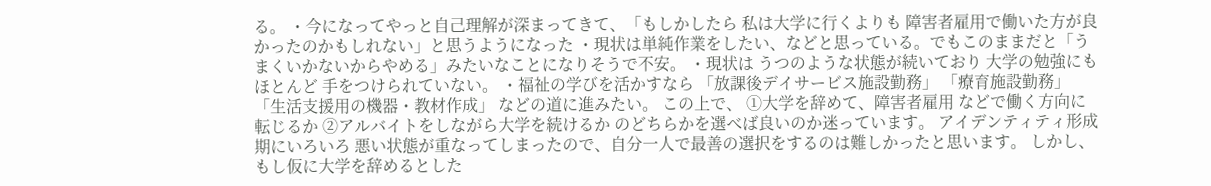る。 ・今になってやっと自己理解が深まってきて、「もしかしたら 私は大学に行くよりも 障害者雇用で働いた方が良かったのかもしれない」と思うようになった ・現状は単純作業をしたい、などと思っている。でもこのままだと「うまくいかないからやめる」みたいなことになりそうで不安。 ・現状は うつのような状態が続いており 大学の勉強にもほとんど 手をつけられていない。 ・福祉の学びを活かすなら 「放課後デイサービス施設勤務」 「療育施設勤務」 「生活支援用の機器・教材作成」 などの道に進みたい。 この上で、 ①大学を辞めて、障害者雇用 などで働く方向に転じるか ②アルバイトをしながら大学を続けるか のどちらかを選べば良いのか迷っています。 アイデンティティ形成期にいろいろ 悪い状態が重なってしまったので、自分一人で最善の選択をするのは難しかったと思います。 しかし、もし仮に大学を辞めるとした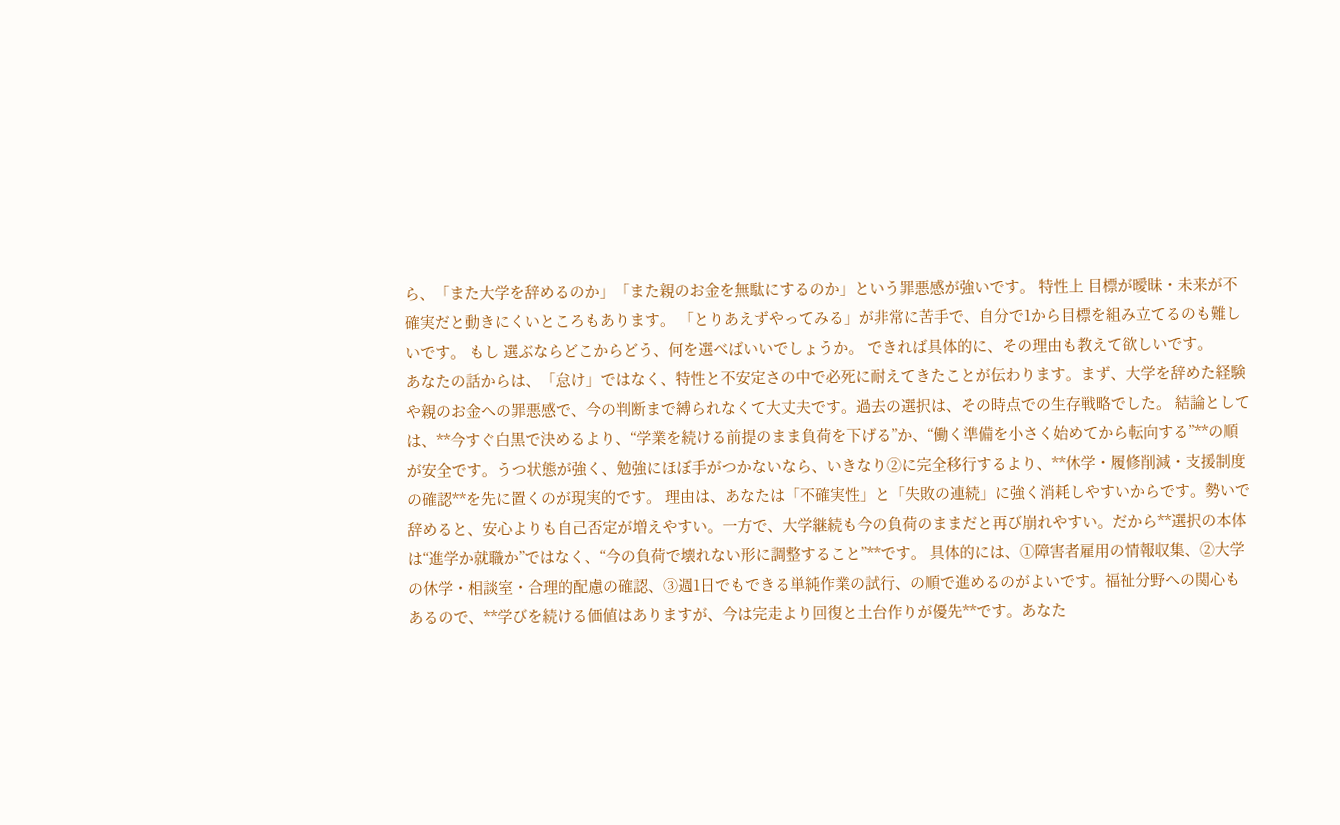ら、「また大学を辞めるのか」「また親のお金を無駄にするのか」という罪悪感が強いです。 特性上 目標が曖昧・未来が不確実だと動きにくいところもあります。 「とりあえずやってみる」が非常に苦手で、自分で1から目標を組み立てるのも難しいです。 もし 選ぶならどこからどう、何を選べばいいでしょうか。 できれば具体的に、その理由も教えて欲しいです。
あなたの話からは、「怠け」ではなく、特性と不安定さの中で必死に耐えてきたことが伝わります。まず、大学を辞めた経験や親のお金への罪悪感で、今の判断まで縛られなくて大丈夫です。過去の選択は、その時点での生存戦略でした。 結論としては、**今すぐ白黒で決めるより、“学業を続ける前提のまま負荷を下げる”か、“働く準備を小さく始めてから転向する”**の順が安全です。うつ状態が強く、勉強にほぼ手がつかないなら、いきなり②に完全移行するより、**休学・履修削減・支援制度の確認**を先に置くのが現実的です。 理由は、あなたは「不確実性」と「失敗の連続」に強く消耗しやすいからです。勢いで辞めると、安心よりも自己否定が増えやすい。一方で、大学継続も今の負荷のままだと再び崩れやすい。だから**選択の本体は“進学か就職か”ではなく、“今の負荷で壊れない形に調整すること”**です。 具体的には、①障害者雇用の情報収集、②大学の休学・相談室・合理的配慮の確認、③週1日でもできる単純作業の試行、の順で進めるのがよいです。福祉分野への関心もあるので、**学びを続ける価値はありますが、今は完走より回復と土台作りが優先**です。あなた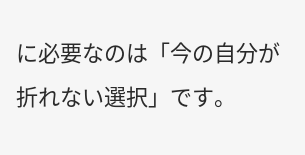に必要なのは「今の自分が折れない選択」です。